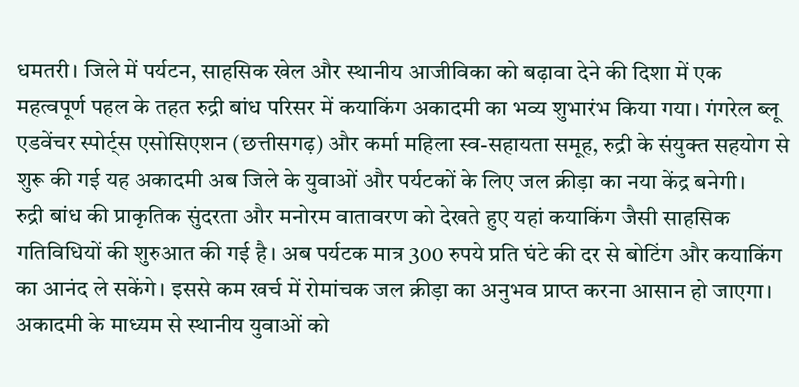धमतरी। जिले में पर्यटन, साहसिक खेल और स्थानीय आजीविका को बढ़ावा देने की दिशा में एक महत्वपूर्ण पहल के तहत रुद्री बांध परिसर में कयाकिंग अकादमी का भव्य शुभारंभ किया गया। गंगरेल ब्लू एडवेंचर स्पोर्ट्स एसोसिएशन (छत्तीसगढ़) और कर्मा महिला स्व-सहायता समूह, रुद्री के संयुक्त सहयोग से शुरू की गई यह अकादमी अब जिले के युवाओं और पर्यटकों के लिए जल क्रीड़ा का नया केंद्र बनेगी।
रुद्री बांध की प्राकृतिक सुंदरता और मनोरम वातावरण को देखते हुए यहां कयाकिंग जैसी साहसिक गतिविधियों की शुरुआत की गई है। अब पर्यटक मात्र 300 रुपये प्रति घंटे की दर से बोटिंग और कयाकिंग का आनंद ले सकेंगे। इससे कम खर्च में रोमांचक जल क्रीड़ा का अनुभव प्राप्त करना आसान हो जाएगा।
अकादमी के माध्यम से स्थानीय युवाओं को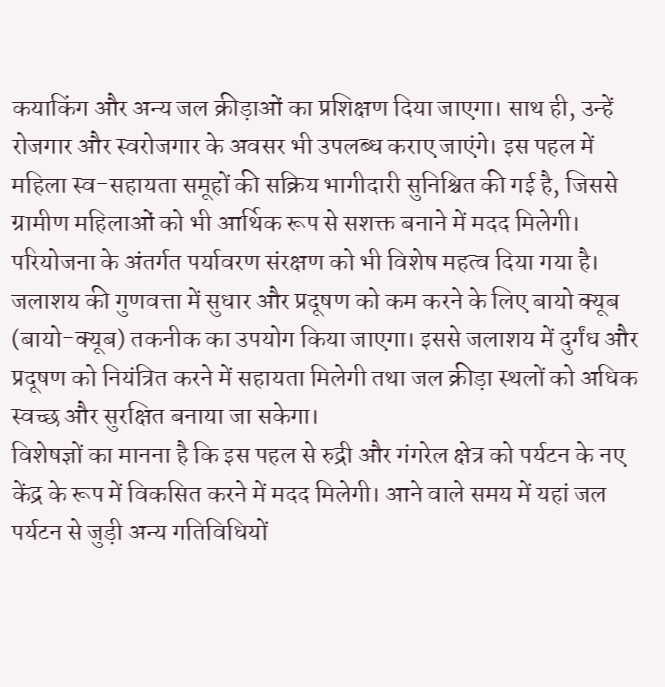कयाकिंग और अन्य जल क्रीड़ाओं का प्रशिक्षण दिया जाएगा। साथ ही, उन्हें रोजगार और स्वरोजगार के अवसर भी उपलब्ध कराए जाएंगे। इस पहल में महिला स्व-सहायता समूहों की सक्रिय भागीदारी सुनिश्चित की गई है, जिससे ग्रामीण महिलाओं को भी आर्थिक रूप से सशक्त बनाने में मदद मिलेगी।
परियोजना के अंतर्गत पर्यावरण संरक्षण को भी विशेष महत्व दिया गया है। जलाशय की गुणवत्ता में सुधार और प्रदूषण को कम करने के लिए बायो क्यूब (बायो-क्यूब) तकनीक का उपयोग किया जाएगा। इससे जलाशय में दुर्गंध और प्रदूषण को नियंत्रित करने में सहायता मिलेगी तथा जल क्रीड़ा स्थलों को अधिक स्वच्छ और सुरक्षित बनाया जा सकेगा।
विशेषज्ञों का मानना है कि इस पहल से रुद्री और गंगरेल क्षेत्र को पर्यटन के नए केंद्र के रूप में विकसित करने में मदद मिलेगी। आने वाले समय में यहां जल पर्यटन से जुड़ी अन्य गतिविधियों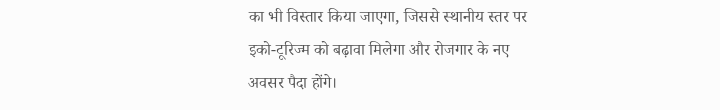का भी विस्तार किया जाएगा, जिससे स्थानीय स्तर पर इको-टूरिज्म को बढ़ावा मिलेगा और रोजगार के नए अवसर पैदा होंगे।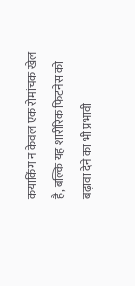कयाकिंग न केवल एक रोमांचक खेल है, बल्कि यह शारीरिक फिटनेस को बढ़ावा देने का भी प्रभावी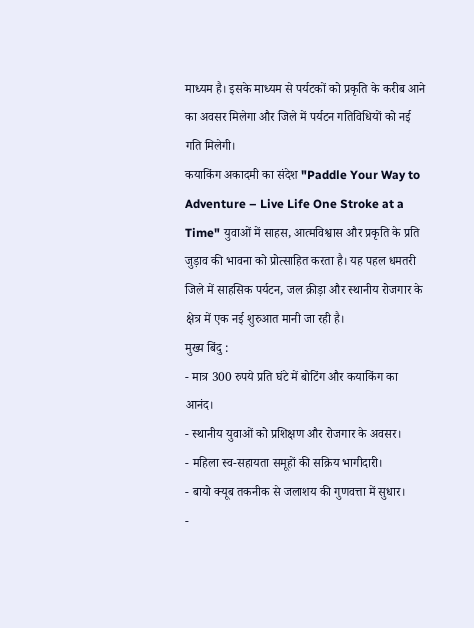माध्यम है। इसके माध्यम से पर्यटकों को प्रकृति के करीब आने का अवसर मिलेगा और जिले में पर्यटन गतिविधियों को नई गति मिलेगी।
कयाकिंग अकादमी का संदेश "Paddle Your Way to Adventure – Live Life One Stroke at a Time" युवाओं में साहस, आत्मविश्वास और प्रकृति के प्रति जुड़ाव की भावना को प्रोत्साहित करता है। यह पहल धमतरी जिले में साहसिक पर्यटन, जल क्रीड़ा और स्थानीय रोजगार के क्षेत्र में एक नई शुरुआत मानी जा रही है।
मुख्य बिंदु :
- मात्र 300 रुपये प्रति घंटे में बोटिंग और कयाकिंग का आनंद।
- स्थानीय युवाओं को प्रशिक्षण और रोजगार के अवसर।
- महिला स्व-सहायता समूहों की सक्रिय भागीदारी।
- बायो क्यूब तकनीक से जलाशय की गुणवत्ता में सुधार।
-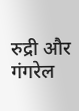रुद्री और गंगरेल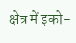क्षेत्र में इको-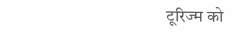टूरिज्म को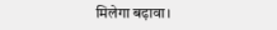मिलेगा बढ़ावा।